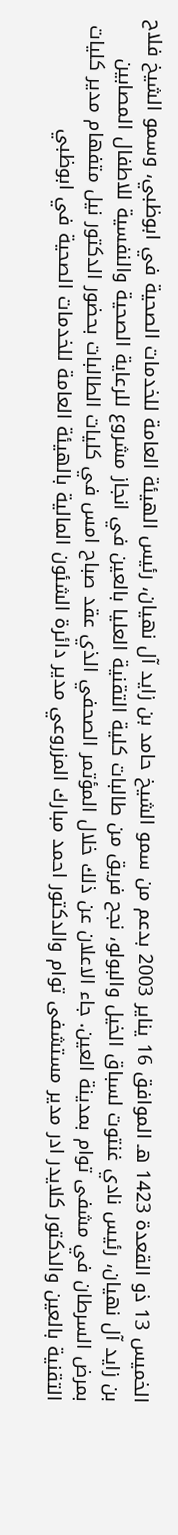الخميس 13 ذو القعدة 1423 هـ الموافق 16 يناير 2003 بدعم من سمو الشيخ حامد بن زايد آل نهيان، رئيس الهيئة العامة للخدمات الصحية في ابوظبي، وسمو الشيخ فلاح بن زايد آل نهيان، رئيس نادي غنتوت لسباق الخيل والبولو، نجح فريق من طالبات كلية التقنية العليا بالعين في انجاز مشروع للرعاية الصحية والنفسية للاطفال المصابين بمرض السرطان في مشفى توام بمدينة العين. جاء الاعلان عن ذلك خلال المؤتمر الصحفي الذي عقد صباح امس في كليات الطالبات بحضور الدكتور نيل متفهام مدير كليات التقنية بالعين والدكتور كلايدر ادر مدير مستشفى توام والدكتور احمد مبارك المزروعي مدير دائرة الشئون المالية بالهيئة العامة للخدمات الصحية في ابوظبي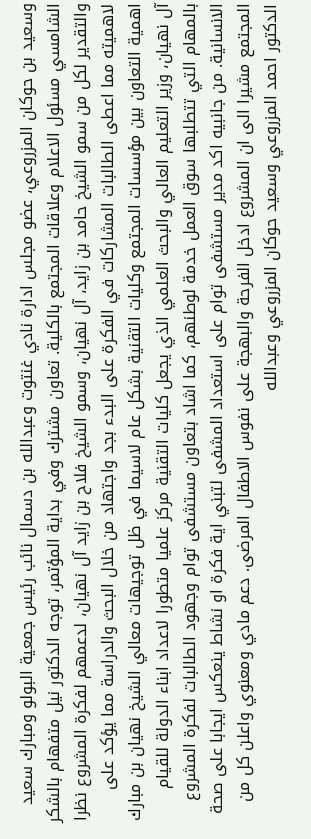وسعيد بن حوكان المزروعي، عضو مجلس ادارة نادي غنتوت وعبدالله بن دسمال نائب رئيس جمعية البولو ومبارك سعيد الشامسي مسئول الاعلام وعلاقات المجتمع بالكلية. تعاون مشترك وفي بداية المؤتمر، توجه الدكتور نيل متفهام بالشكر والتقدير لكل من سمو الشيخ حامد بن زايد، آل نهيان، وسمو الشيخ فلاح بن زايد آل نهيان، لدعمهم لفكرة المشروع نظرا لاهميته مما اعطى الطالبات المشاركات في الفكرة على البدء بجد واجتهاد من خلال البحث والدراسة مما يؤكد على اهمية التعاون بين مؤسسات المجتمع وكليات التقنية بشكل عام لاسيما في ظل توجيهات معالي الشيخ نهيان بن مبارك آل نهيان، وزير التعليم العالي والبحث العلمي الذي يجعل كليات التقنية مركز علميا متطورا لاعداد ابناء الدولة للقيام بالمهام التي تتطلبها سوق العمل خدمة لوطنهم، كما اشاد بتعاون مستشفى توام وجهود الطالبات لفكرة المشروع الانسانية. من جانبيه اكد مدير مستشفى توام على استعداد المشفى لتبني اية فكرة او نشاط ينعكس ايجابا على صحة المجتمع مشيرا الى ان المشروع ادخل الفرحة والبهجة على نفوس الاطفال المرضى. دعم مادي ومعنوي واعلن كل من الدكتور احمد المزروعي وسعيد حوكان المزروعي وعبدالله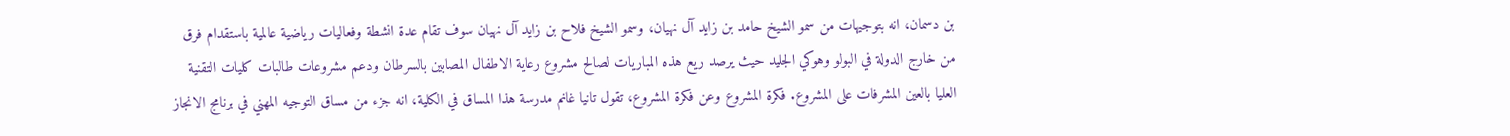بن دسمان، انه بتوجيهات من سمو الشيخ حامد بن زايد آل نهيان، وسمو الشيخ فلاح بن زايد آل نهيان سوف تقام عدة انشطة وفعاليات رياضية عالمية باستقدام فرق من خارج الدولة في البولو وهوكي الجليد حيث يرصد ريع هذه المباريات لصالح مشروع رعاية الاطفال المصابين بالسرطان ودعم مشروعات طالبات كليات التقنية العليا بالعين المشرفات على المشروع. فكرة المشروع وعن فكرة المشروع، تقول تانيا غانم مدرسة هذا المساق في الكلية، انه جزء من مساق التوجيه المهني في برنامج الانجاز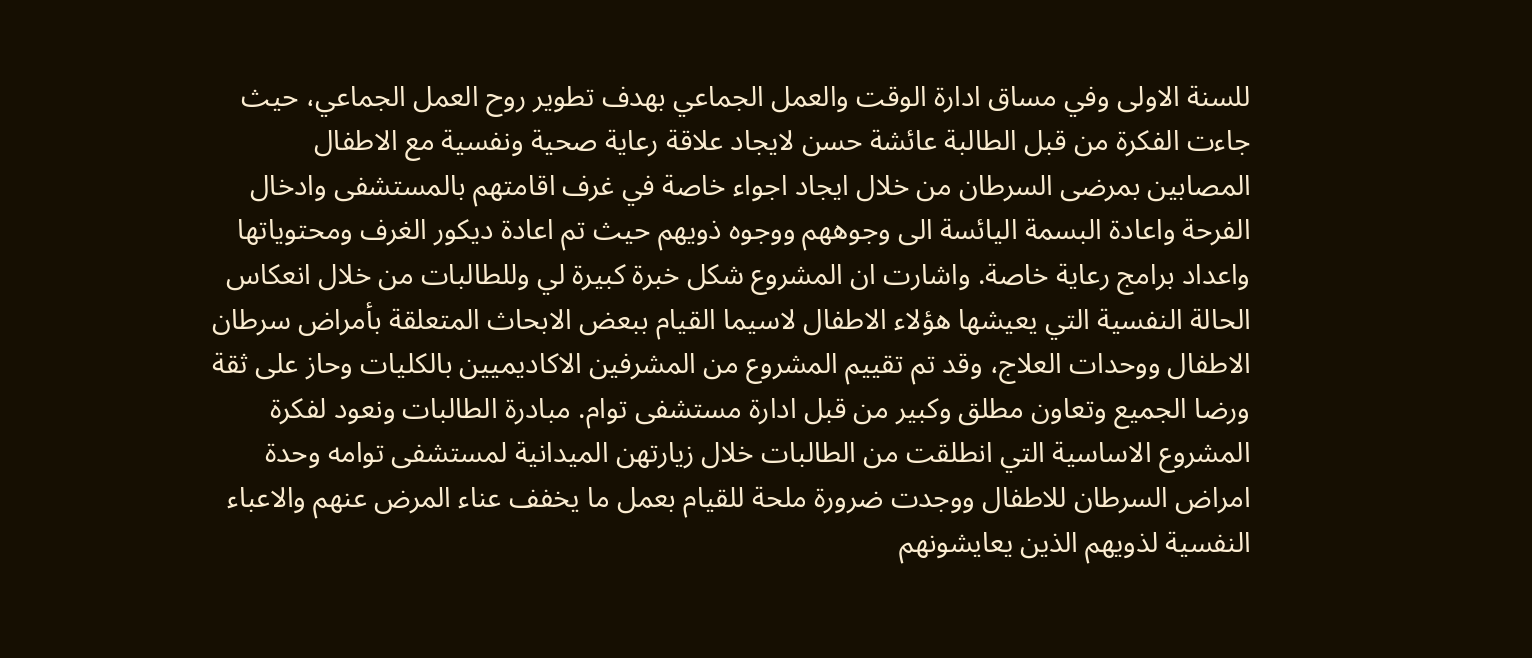للسنة الاولى وفي مساق ادارة الوقت والعمل الجماعي بهدف تطوير روح العمل الجماعي، حيث جاءت الفكرة من قبل الطالبة عائشة حسن لايجاد علاقة رعاية صحية ونفسية مع الاطفال المصابين بمرضى السرطان من خلال ايجاد اجواء خاصة في غرف اقامتهم بالمستشفى وادخال الفرحة واعادة البسمة اليائسة الى وجوههم ووجوه ذويهم حيث تم اعادة ديكور الغرف ومحتوياتها واعداد برامج رعاية خاصة. واشارت ان المشروع شكل خبرة كبيرة لي وللطالبات من خلال انعكاس الحالة النفسية التي يعيشها هؤلاء الاطفال لاسيما القيام ببعض الابحاث المتعلقة بأمراض سرطان الاطفال ووحدات العلاج، وقد تم تقييم المشروع من المشرفين الاكاديميين بالكليات وحاز على ثقة ورضا الجميع وتعاون مطلق وكبير من قبل ادارة مستشفى توام. مبادرة الطالبات ونعود لفكرة المشروع الاساسية التي انطلقت من الطالبات خلال زيارتهن الميدانية لمستشفى توامه وحدة امراض السرطان للاطفال ووجدت ضرورة ملحة للقيام بعمل ما يخفف عناء المرض عنهم والاعباء النفسية لذويهم الذين يعايشونهم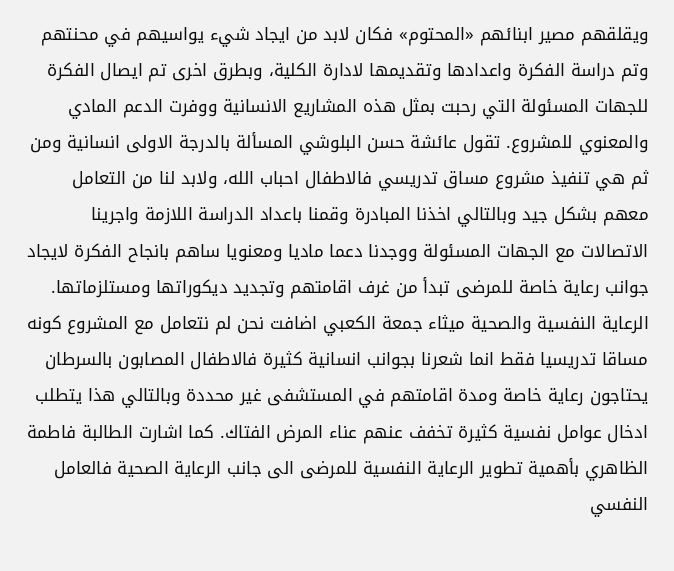ويقلقهم مصير ابنائهم «المحتوم» فكان لابد من ايجاد شيء يواسيهم في محنتهم وتم دراسة الفكرة واعدادها وتقديمها لادارة الكلية، وبطرق اخرى تم ايصال الفكرة للجهات المسئولة التي رحبت بمثل هذه المشاريع الانسانية ووفرت الدعم المادي والمعنوي للمشروع. تقول عائشة حسن البلوشي المسألة بالدرجة الاولى انسانية ومن ثم هي تنفيذ مشروع مساق تدريسي فالاطفال احباب الله، ولابد لنا من التعامل معهم بشكل جيد وبالتالي اخذنا المبادرة وقمنا باعداد الدراسة اللازمة واجرينا الاتصالات مع الجهات المسئولة ووجدنا دعما ماديا ومعنويا ساهم بانجاح الفكرة لايجاد جوانب رعاية خاصة للمرضى تبدأ من غرف اقامتهم وتجديد ديكوراتها ومستلزماتها. الرعاية النفسية والصحية ميثاء جمعة الكعبي اضافت نحن لم نتعامل مع المشروع كونه مساقا تدريسيا فقط انما شعرنا بجوانب انسانية كثيرة فالاطفال المصابون بالسرطان يحتاجون رعاية خاصة ومدة اقامتهم في المستشفى غير محددة وبالتالي هذا يتطلب ادخال عوامل نفسية كثيرة تخفف عنهم عناء المرض الفتاك. كما اشارت الطالبة فاطمة الظاهري بأهمية تطوير الرعاية النفسية للمرضى الى جانب الرعاية الصحية فالعامل النفسي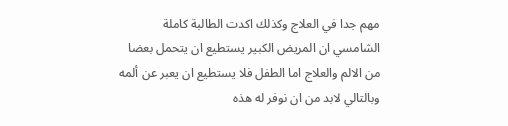مهم جدا في العلاج وكذلك اكدت الطالبة كاملة الشامسي ان المريض الكبير يستطيع ان يتحمل بعضا من الالم والعلاج اما الطفل فلا يستطيع ان يعبر عن ألمه وبالتالي لابد من ان نوفر له هذه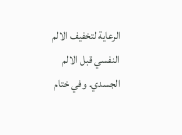الرعاية لتخفيف الالم النفسي قبل الالم الجسدي. وفي ختام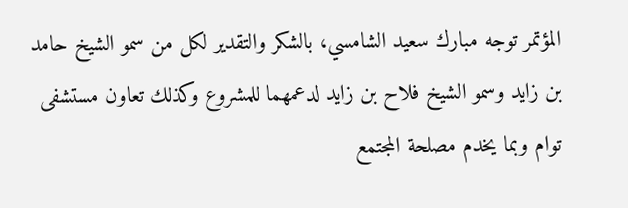المؤتمر توجه مبارك سعيد الشامسي، بالشكر والتقدير لكل من سمو الشيخ حامد بن زايد وسمو الشيخ فلاح بن زايد لدعمهما للمشروع وكذلك تعاون مستشفى توام وبما يخدم مصلحة المجتمع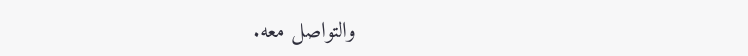والتواصل معه.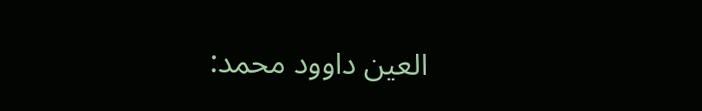العين داوود محمد: